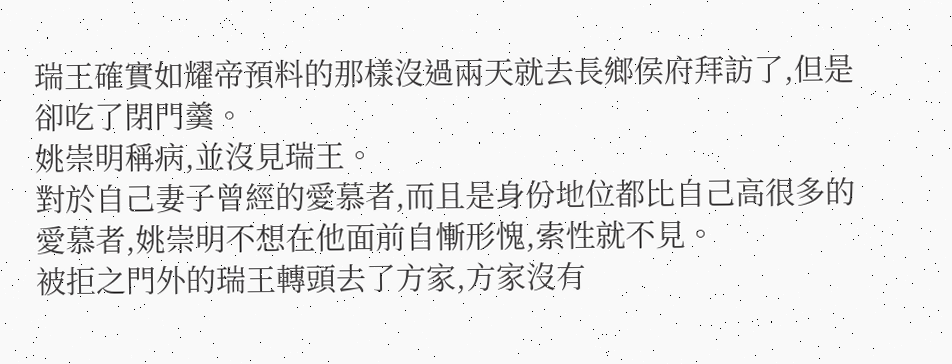瑞王確實如耀帝預料的那樣沒過兩天就去長鄉侯府拜訪了,但是卻吃了閉門羹。
姚崇明稱病,並沒見瑞王。
對於自己妻子曾經的愛慕者,而且是身份地位都比自己高很多的愛慕者,姚崇明不想在他面前自慚形愧,索性就不見。
被拒之門外的瑞王轉頭去了方家,方家沒有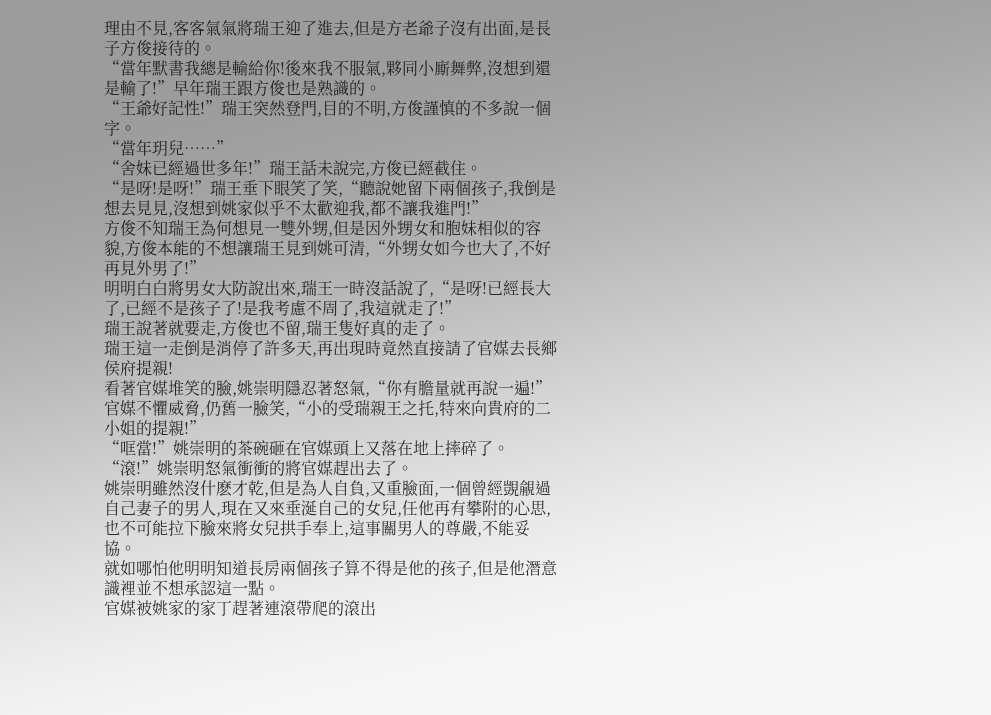理由不見,客客氣氣將瑞王迎了進去,但是方老爺子沒有出面,是長子方俊接待的。
“當年默書我總是輸給你!後來我不服氣,夥同小廝舞弊,沒想到還是輸了!”早年瑞王跟方俊也是熟識的。
“王爺好記性!”瑞王突然登門,目的不明,方俊謹慎的不多說一個字。
“當年玥兒……”
“舍妹已經過世多年!”瑞王話未說完,方俊已經截住。
“是呀!是呀!”瑞王垂下眼笑了笑,“聽說她留下兩個孩子,我倒是想去見見,沒想到姚家似乎不太歡迎我,都不讓我進門!”
方俊不知瑞王為何想見一雙外甥,但是因外甥女和胞妹相似的容貌,方俊本能的不想讓瑞王見到姚可清,“外甥女如今也大了,不好再見外男了!”
明明白白將男女大防說出來,瑞王一時沒話說了,“是呀!已經長大了,已經不是孩子了!是我考慮不周了,我這就走了!”
瑞王說著就要走,方俊也不留,瑞王隻好真的走了。
瑞王這一走倒是消停了許多天,再出現時竟然直接請了官媒去長鄉侯府提親!
看著官媒堆笑的臉,姚崇明隱忍著怒氣,“你有膽量就再說一遍!”
官媒不懼威脅,仍舊一臉笑,“小的受瑞親王之托,特來向貴府的二小姐的提親!”
“哐當!”姚崇明的茶碗砸在官媒頭上又落在地上摔碎了。
“滾!”姚崇明怒氣衝衝的將官媒趕出去了。
姚崇明雖然沒什麽才乾,但是為人自負,又重臉面,一個曾經覬覦過自己妻子的男人,現在又來垂涎自己的女兒,任他再有攀附的心思,也不可能拉下臉來將女兒拱手奉上,這事關男人的尊嚴,不能妥協。
就如哪怕他明明知道長房兩個孩子算不得是他的孩子,但是他潛意識裡並不想承認這一點。
官媒被姚家的家丁趕著連滾帶爬的滾出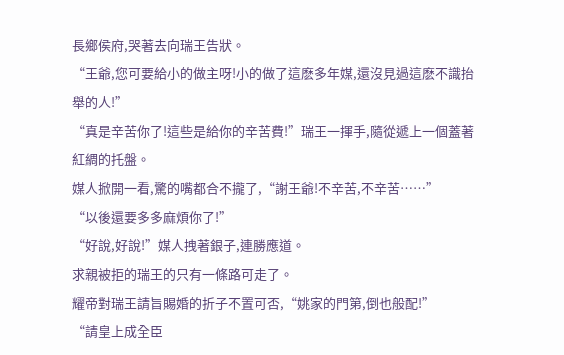長鄉侯府,哭著去向瑞王告狀。
“王爺,您可要給小的做主呀!小的做了這麽多年媒,還沒見過這麽不識抬舉的人!”
“真是辛苦你了!這些是給你的辛苦費!”瑞王一揮手,隨從遞上一個蓋著紅綢的托盤。
媒人掀開一看,驚的嘴都合不攏了,“謝王爺!不辛苦,不辛苦……”
“以後還要多多麻煩你了!”
“好說,好說!”媒人拽著銀子,連勝應道。
求親被拒的瑞王的只有一條路可走了。
耀帝對瑞王請旨賜婚的折子不置可否,“姚家的門第,倒也般配!”
“請皇上成全臣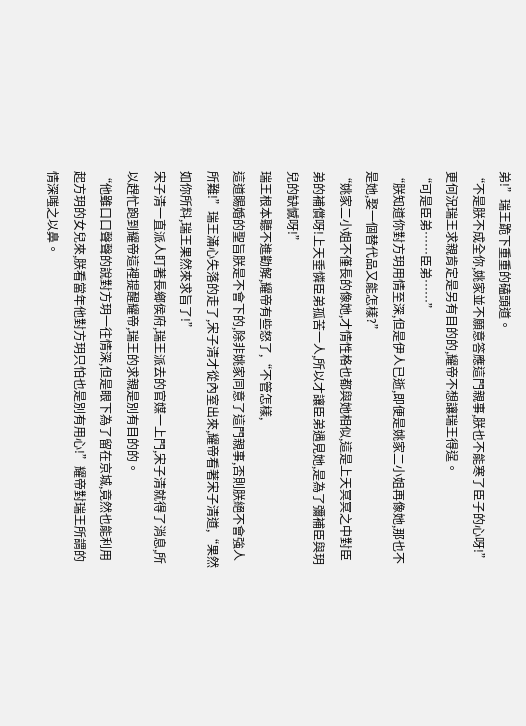弟!”瑞王跪下重重的磕頭道。
“不是朕不成全你,姚家並不願意答應這門親事,朕也不能寒了臣子的心呀!”更何況瑞王求親肯定是另有目的的,耀帝不想讓瑞王得逞。
“可是臣弟……臣弟……”
“朕知道你對方玥用情至深,但是伊人已逝,即便是姚家二小姐再像她,那也不是她,娶一個替代品又能怎樣?”
“姚家二小姐不僅長的像她,才情性格也都與她相似,這是上天冥冥之中對臣弟的補償呀!上天垂憐臣弟孤苦一人,所以才讓臣弟遇見她,是為了彌補臣與玥兒的缺憾呀!”
瑞王根本聽不進勸解,耀帝有些怒了,“不管怎樣,
這道賜婚的聖旨朕是不會下的,除非姚家同意了這門親事,否則朕絕不會強人所難!”瑞王滿心失落的走了,宋子清才從內室出來,耀帝看著宋子清道,“果然如你所料,瑞王果然來求旨了!”
宋子清一直派人盯著長鄉侯府,瑞王派去的官媒一上門,宋子清就得了消息,所以趕忙跑到耀帝這裡提醒耀帝,瑞王的求親是別有目的的。
“他雖口口聲聲的說對方玥一往情深,但是眼下為了留在京城,竟然也能利用起方玥的女兒來,朕看當年他對方玥只怕也是別有用心!”耀帝對瑞王所謂的情深嗤之以鼻。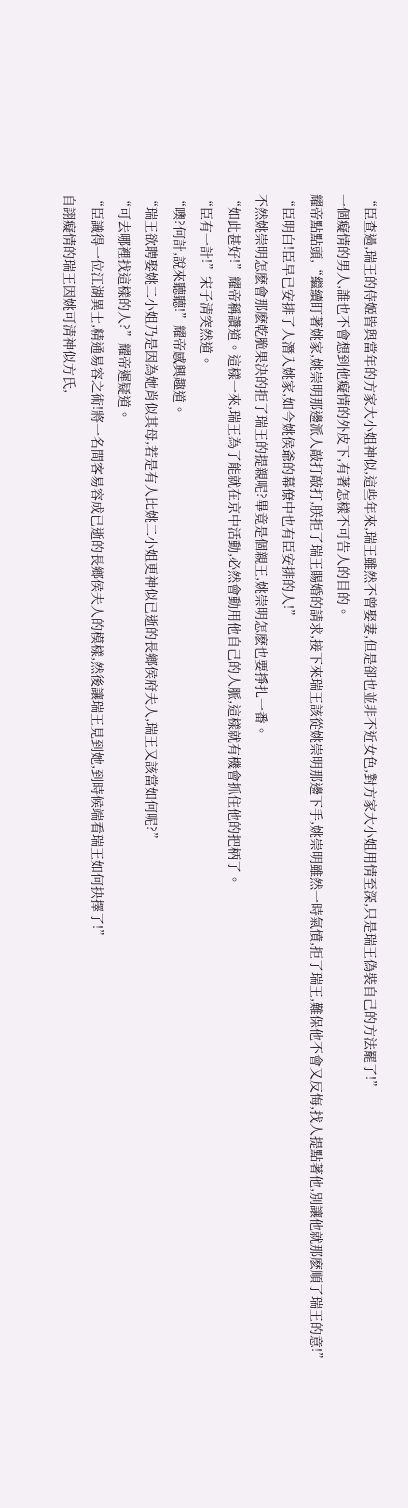“臣查過,瑞王的侍姬皆與當年的方家大小姐神似,這些年來,瑞王雖然不曾娶妻,但是卻也並非不近女色,對方家大小姐用情至深,只是瑞王偽裝自己的方法罷了!”
一個癡情的男人,誰也不會想到他癡情的外皮下,有著怎樣不可告人的目的。
耀帝點點頭,“繼續盯著姚家,姚崇明那邊派人敲打敲打,朕拒了瑞王賜婚的請求,接下來瑞王該從姚崇明那邊下手,姚崇明雖然一時氣憤,拒了瑞王,難保他不會又反悔,找人提點著他,別讓他就那麽順了瑞王的意!”
“臣明白!臣早已安排了人潛入姚家,如今姚侯爺的幕僚中也有臣安排的人!”
不然姚崇明怎麽會那麽乾脆果決的拒了瑞王的提親呢?畢竟是個親王,姚崇明怎麽也要掙扎一番。
“如此甚好!”耀帝稱讚道。這樣一來,瑞王為了能就在京中活動,必然會動用他自己的人脈,這樣就有機會抓住他的把柄了。
“臣有一計!”宋子清突然道。
“噢?何計,說來聽聽!”耀帝感興趣道。
“瑞王欲聘娶姚二小姐乃是因為她肖似其母,若是有人比姚二小姐更神似已逝的長鄉侯府夫人,瑞王又該當如何呢?”
“可去哪裡找這樣的人?”耀帝遲疑道。
“臣識得一位江湖異士,精通易容之術!將一名間客易容成已逝的長鄉侯夫人的模樣,然後讓瑞王見到她,到時候端看瑞王如何抉擇了!”
自詡癡情的瑞王因姚可清神似方氏,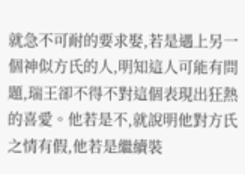就急不可耐的要求娶,若是遇上另一個神似方氏的人,明知這人可能有問題,瑞王卻不得不對這個表現出狂熱的喜愛。他若是不,就說明他對方氏之情有假,他若是繼續裝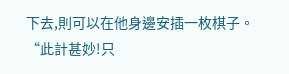下去,則可以在他身邊安插一枚棋子。
“此計甚妙!只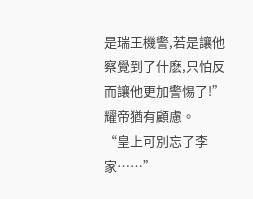是瑞王機警,若是讓他察覺到了什麽,只怕反而讓他更加警惕了!”耀帝猶有顧慮。
“皇上可別忘了李家……”